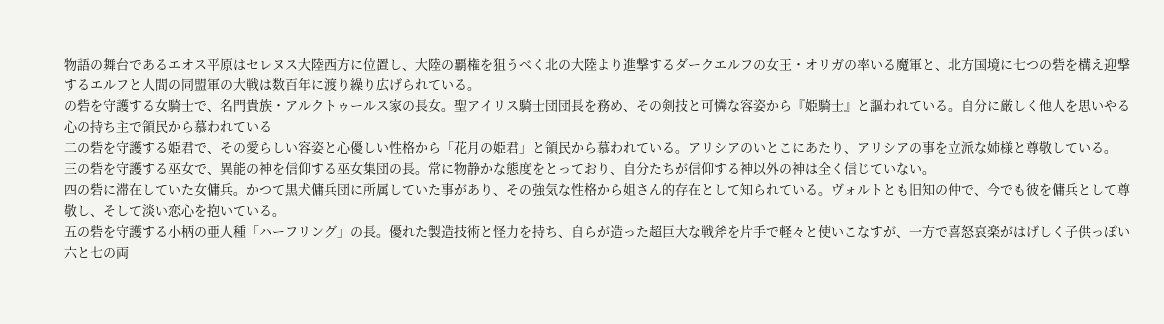物語の舞台であるエオス平原はセレヌス大陸西方に位置し、大陸の覇権を狙うべく北の大陸より進撃するダークエルフの女王・オリガの率いる魔軍と、北方国境に七つの砦を構え迎撃するエルフと人間の同盟軍の大戦は数百年に渡り繰り広げられている。
の砦を守護する女騎士で、名門貴族・アルクトゥールス家の長女。聖アイリス騎士団団長を務め、その剣技と可憐な容姿から『姫騎士』と謳われている。自分に厳しく他人を思いやる心の持ち主で領民から慕われている
二の砦を守護する姫君で、その愛らしい容姿と心優しい性格から「花月の姫君」と領民から慕われている。アリシアのいとこにあたり、アリシアの事を立派な姉様と尊敬している。
三の砦を守護する巫女で、異能の神を信仰する巫女集団の長。常に物静かな態度をとっており、自分たちが信仰する神以外の神は全く信じていない。
四の砦に滞在していた女傭兵。かつて黒犬傭兵団に所属していた事があり、その強気な性格から姐さん的存在として知られている。ヴォルトとも旧知の仲で、今でも彼を傭兵として尊敬し、そして淡い恋心を抱いている。
五の砦を守護する小柄の亜人種「ハーフリング」の長。優れた製造技術と怪力を持ち、自らが造った超巨大な戦斧を片手で軽々と使いこなすが、一方で喜怒哀楽がはげしく子供っぽい
六と七の両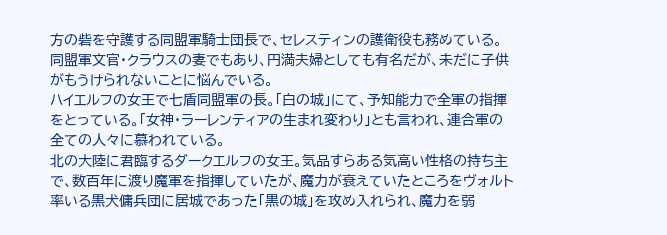方の砦を守護する同盟軍騎士団長で、セレスティンの護衛役も務めている。同盟軍文官・クラウスの妻でもあり、円満夫婦としても有名だが、未だに子供がもうけられないことに悩んでいる。
ハイエルフの女王で七盾同盟軍の長。「白の城」にて、予知能力で全軍の指揮をとっている。「女神・ラーレンティアの生まれ変わり」とも言われ、連合軍の全ての人々に慕われている。
北の大陸に君臨するダークエルフの女王。気品すらある気高い性格の持ち主で、数百年に渡り魔軍を指揮していたが、魔力が衰えていたところをヴォルト率いる黒犬傭兵団に居城であった「黒の城」を攻め入れられ、魔力を弱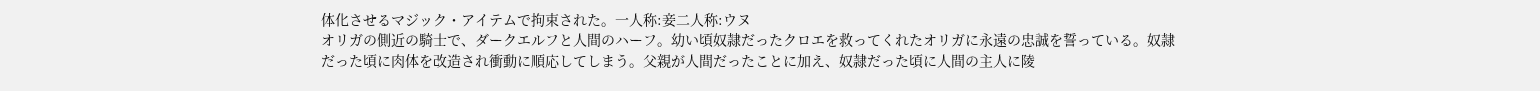体化させるマジック・アイテムで拘束された。一人称:妾二人称:ウヌ
オリガの側近の騎士で、ダークエルフと人間のハーフ。幼い頃奴隷だったクロエを救ってくれたオリガに永遠の忠誠を誓っている。奴隷だった頃に肉体を改造され衝動に順応してしまう。父親が人間だったことに加え、奴隷だった頃に人間の主人に陵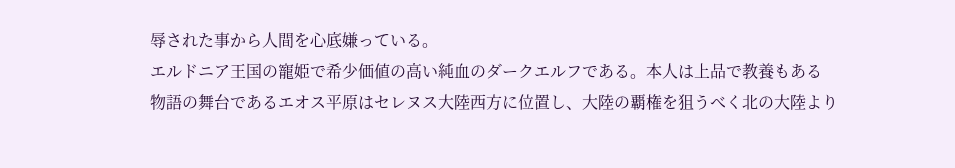辱された事から人間を心底嫌っている。
エルドニア王国の寵姫で希少価値の高い純血のダークエルフである。本人は上品で教養もある
物語の舞台であるエオス平原はセレヌス大陸西方に位置し、大陸の覇権を狙うべく北の大陸より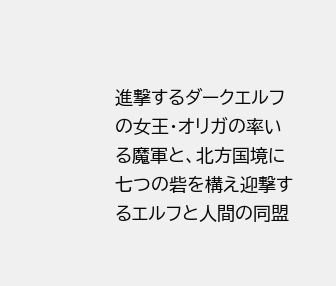進撃するダークエルフの女王・オリガの率いる魔軍と、北方国境に七つの砦を構え迎撃するエルフと人間の同盟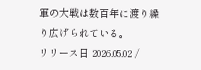軍の大戦は数百年に渡り繰り広げられている。
リリース日 2026.05.02 /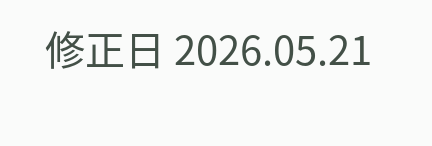修正日 2026.05.21